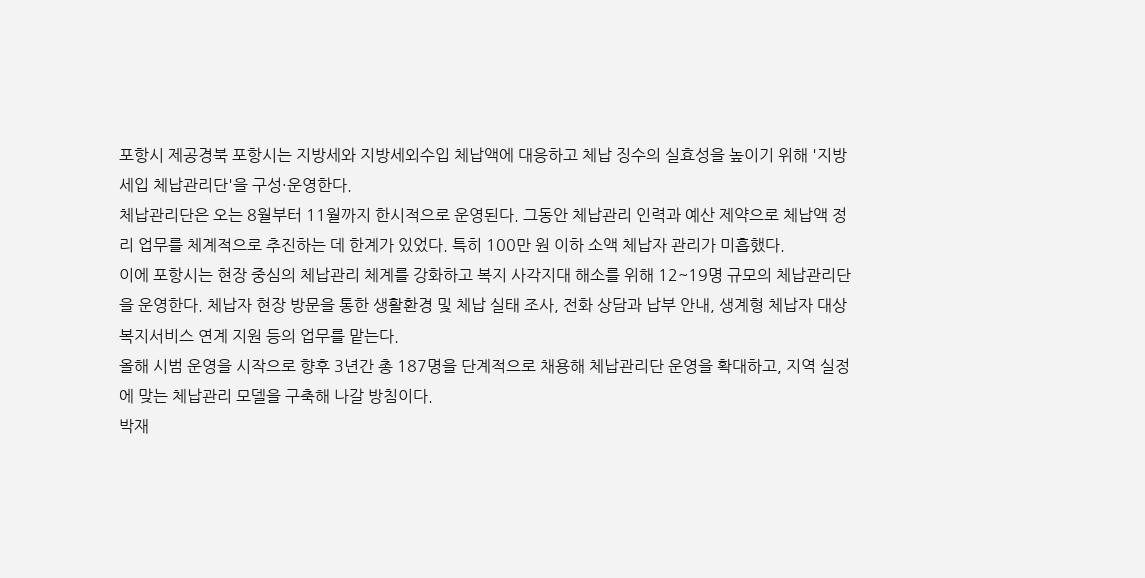포항시 제공경북 포항시는 지방세와 지방세외수입 체납액에 대응하고 체납 징수의 실효성을 높이기 위해 '지방세입 체납관리단'을 구성·운영한다.
체납관리단은 오는 8월부터 11월까지 한시적으로 운영된다. 그동안 체납관리 인력과 예산 제약으로 체납액 정리 업무를 체계적으로 추진하는 데 한계가 있었다. 특히 100만 원 이하 소액 체납자 관리가 미흡했다.
이에 포항시는 현장 중심의 체납관리 체계를 강화하고 복지 사각지대 해소를 위해 12~19명 규모의 체납관리단을 운영한다. 체납자 현장 방문을 통한 생활환경 및 체납 실태 조사, 전화 상담과 납부 안내, 생계형 체납자 대상 복지서비스 연계 지원 등의 업무를 맡는다.
올해 시범 운영을 시작으로 향후 3년간 총 187명을 단계적으로 채용해 체납관리단 운영을 확대하고, 지역 실정에 맞는 체납관리 모델을 구축해 나갈 방침이다.
박재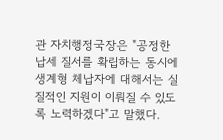관 자치행정국장은 "공정한 납세 질서를 확립하는 동시에 생계형 체납자에 대해서는 실질적인 지원이 이뤄질 수 있도록 노력하겠다"고 말했다.